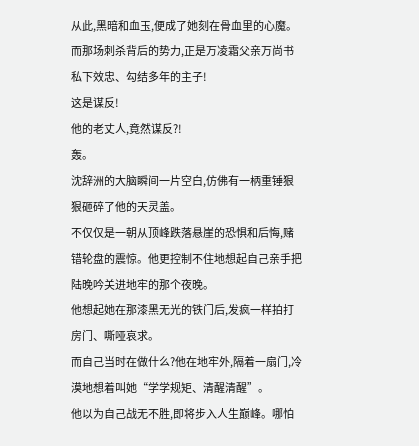从此,黑暗和血玉,便成了她刻在骨血里的心魔。
而那场刺杀背后的势力,正是万凌霜父亲万尚书私下效忠、勾结多年的主子!
这是谋反!
他的老丈人,竟然谋反?!
轰。
沈辞洲的大脑瞬间一片空白,仿佛有一柄重锤狠狠砸碎了他的天灵盖。
不仅仅是一朝从顶峰跌落悬崖的恐惧和后悔,赌错轮盘的震惊。他更控制不住地想起自己亲手把陆晚吟关进地牢的那个夜晚。
他想起她在那漆黑无光的铁门后,发疯一样拍打房门、嘶哑哀求。
而自己当时在做什么?他在地牢外,隔着一扇门,冷漠地想着叫她“学学规矩、清醒清醒”。
他以为自己战无不胜,即将步入人生巅峰。哪怕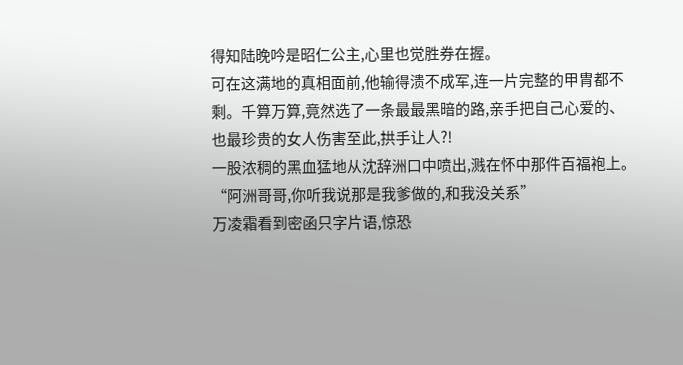得知陆晚吟是昭仁公主,心里也觉胜券在握。
可在这满地的真相面前,他输得溃不成军,连一片完整的甲胄都不剩。千算万算,竟然选了一条最最黑暗的路,亲手把自己心爱的、也最珍贵的女人伤害至此,拱手让人?!
一股浓稠的黑血猛地从沈辞洲口中喷出,溅在怀中那件百福袍上。
“阿洲哥哥,你听我说那是我爹做的,和我没关系”
万凌霜看到密函只字片语,惊恐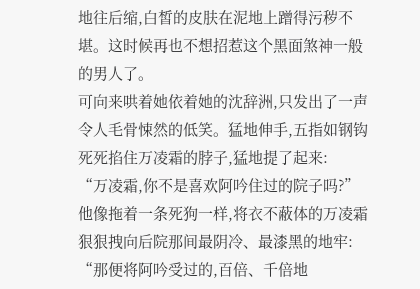地往后缩,白皙的皮肤在泥地上蹭得污秽不堪。这时候再也不想招惹这个黑面煞神一般的男人了。
可向来哄着她依着她的沈辞洲,只发出了一声令人毛骨悚然的低笑。猛地伸手,五指如钢钩死死掐住万凌霜的脖子,猛地提了起来:
“万凌霜,你不是喜欢阿吟住过的院子吗?”
他像拖着一条死狗一样,将衣不蔽体的万凌霜狠狠拽向后院那间最阴冷、最漆黑的地牢:
“那便将阿吟受过的,百倍、千倍地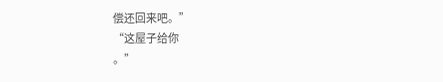偿还回来吧。”
“这屋子给你
。”